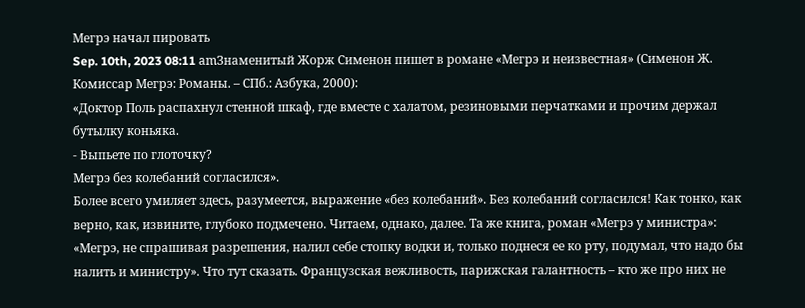Мегрэ начал пировать
Sep. 10th, 2023 08:11 amЗнаменитый Жорж Сименон пишет в романе «Мегрэ и неизвестная» (Сименон Ж. Комиссар Мегрэ: Романы. – СПб.: Азбука, 2000):
«Доктор Поль распахнул стенной шкаф, где вместе с халатом, резиновыми перчатками и прочим держал бутылку коньяка.
- Выпьете по глоточку?
Мегрэ без колебаний согласился».
Более всего умиляет здесь, разумеется, выражение «без колебаний». Без колебаний согласился! Как тонко, как верно, как, извините, глубоко подмечено. Читаем, однако, далее. Та же книга, роман «Мегрэ у министра»: «Мегрэ, не спрашивая разрешения, налил себе стопку водки и, только поднеся ее ко рту, подумал, что надо бы налить и министру». Что тут сказать. Французская вежливость, парижская галантность – кто же про них не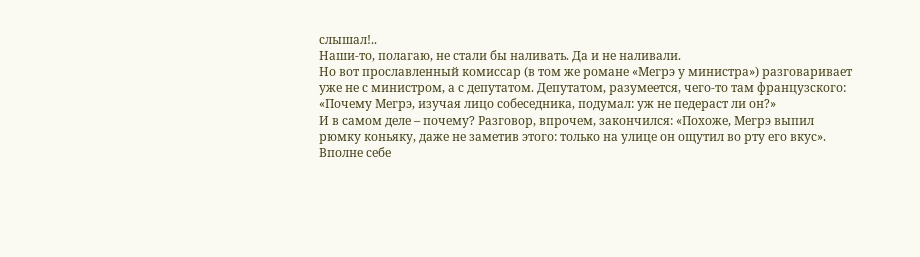слышал!..
Наши-то, полагаю, не стали бы наливать. Да и не наливали.
Но вот прославленный комиссар (в том же романе «Мегрэ у министра») разговаривает уже не с министром, а с депутатом. Депутатом, разумеется, чего-то там французского: «Почему Мегрэ, изучая лицо собеседника, подумал: уж не педераст ли он?»
И в самом деле – почему? Разговор, впрочем, закончился: «Похоже, Мегрэ выпил рюмку коньяку, даже не заметив этого: только на улице он ощутил во рту его вкус». Вполне себе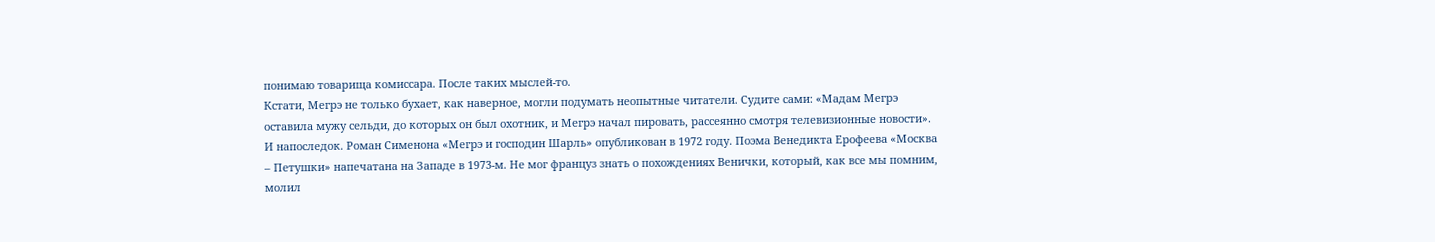понимаю товарища комиссара. После таких мыслей-то.
Кстати, Мегрэ не только бухает, как наверное, могли подумать неопытные читатели. Судите сами: «Мадам Мегрэ оставила мужу сельди, до которых он был охотник, и Мегрэ начал пировать, рассеянно смотря телевизионные новости».
И напоследок. Роман Сименона «Мегрэ и господин Шарль» опубликован в 1972 году. Поэма Венедикта Ерофеева «Москва – Петушки» напечатана на Западе в 1973-м. Не мог француз знать о похождениях Венички, который, как все мы помним, молил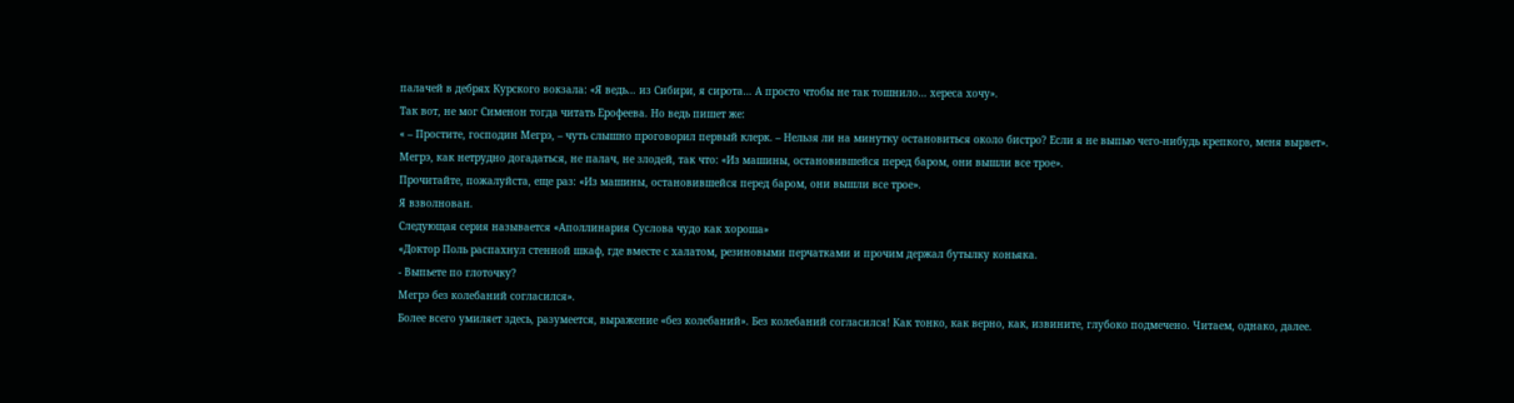палачей в дебрях Курского вокзала: «Я ведь… из Сибири, я сирота… А просто чтобы не так тошнило… хереса хочу».
Так вот, не мог Сименон тогда читать Ерофеева. Но ведь пишет же:
« – Простите, господин Мегрэ, – чуть слышно проговорил первый клерк. – Нельзя ли на минутку остановиться около бистро? Если я не выпью чего-нибудь крепкого, меня вырвет».
Мегрэ, как нетрудно догадаться, не палач, не злодей, так что: «Из машины, остановившейся перед баром, они вышли все трое».
Прочитайте, пожалуйста, еще раз: «Из машины, остановившейся перед баром, они вышли все трое».
Я взволнован.
Следующая серия называется «Аполлинария Суслова чудо как хороша»
«Доктор Поль распахнул стенной шкаф, где вместе с халатом, резиновыми перчатками и прочим держал бутылку коньяка.
- Выпьете по глоточку?
Мегрэ без колебаний согласился».
Более всего умиляет здесь, разумеется, выражение «без колебаний». Без колебаний согласился! Как тонко, как верно, как, извините, глубоко подмечено. Читаем, однако, далее.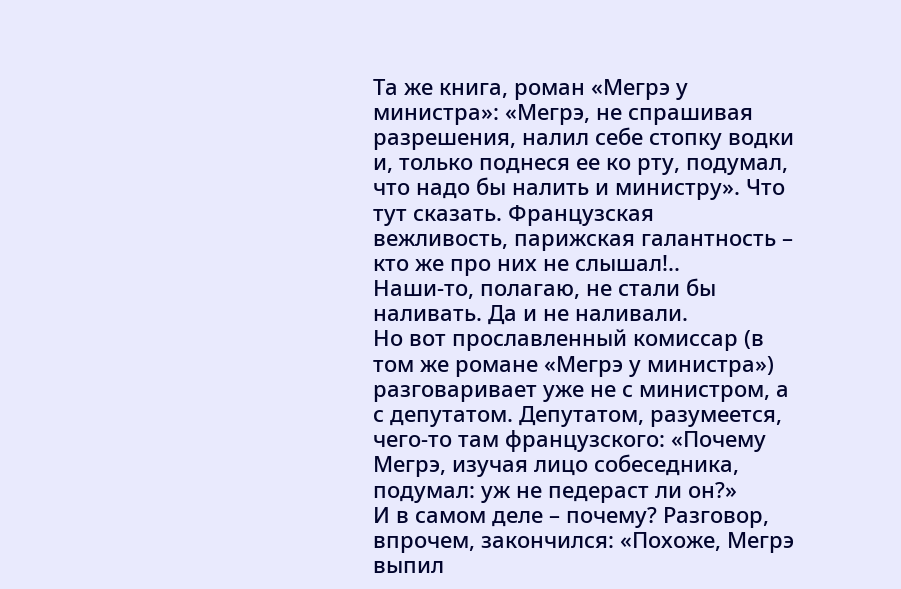Та же книга, роман «Мегрэ у министра»: «Мегрэ, не спрашивая разрешения, налил себе стопку водки и, только поднеся ее ко рту, подумал, что надо бы налить и министру». Что тут сказать. Французская вежливость, парижская галантность – кто же про них не слышал!..
Наши-то, полагаю, не стали бы наливать. Да и не наливали.
Но вот прославленный комиссар (в том же романе «Мегрэ у министра») разговаривает уже не с министром, а с депутатом. Депутатом, разумеется, чего-то там французского: «Почему Мегрэ, изучая лицо собеседника, подумал: уж не педераст ли он?»
И в самом деле – почему? Разговор, впрочем, закончился: «Похоже, Мегрэ выпил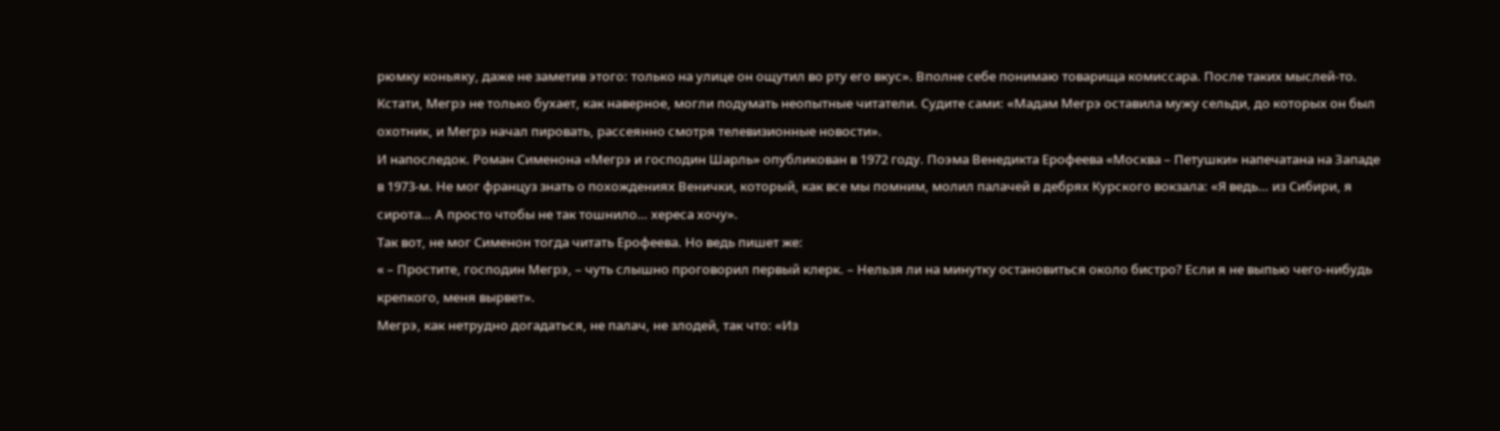рюмку коньяку, даже не заметив этого: только на улице он ощутил во рту его вкус». Вполне себе понимаю товарища комиссара. После таких мыслей-то.
Кстати, Мегрэ не только бухает, как наверное, могли подумать неопытные читатели. Судите сами: «Мадам Мегрэ оставила мужу сельди, до которых он был охотник, и Мегрэ начал пировать, рассеянно смотря телевизионные новости».
И напоследок. Роман Сименона «Мегрэ и господин Шарль» опубликован в 1972 году. Поэма Венедикта Ерофеева «Москва – Петушки» напечатана на Западе в 1973-м. Не мог француз знать о похождениях Венички, который, как все мы помним, молил палачей в дебрях Курского вокзала: «Я ведь… из Сибири, я сирота… А просто чтобы не так тошнило… хереса хочу».
Так вот, не мог Сименон тогда читать Ерофеева. Но ведь пишет же:
« – Простите, господин Мегрэ, – чуть слышно проговорил первый клерк. – Нельзя ли на минутку остановиться около бистро? Если я не выпью чего-нибудь крепкого, меня вырвет».
Мегрэ, как нетрудно догадаться, не палач, не злодей, так что: «Из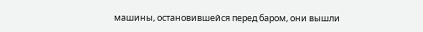машины, остановившейся перед баром, они вышли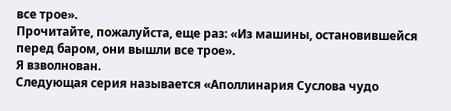все трое».
Прочитайте, пожалуйста, еще раз: «Из машины, остановившейся перед баром, они вышли все трое».
Я взволнован.
Следующая серия называется «Аполлинария Суслова чудо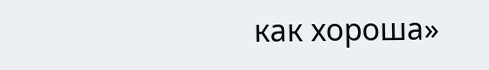как хороша»